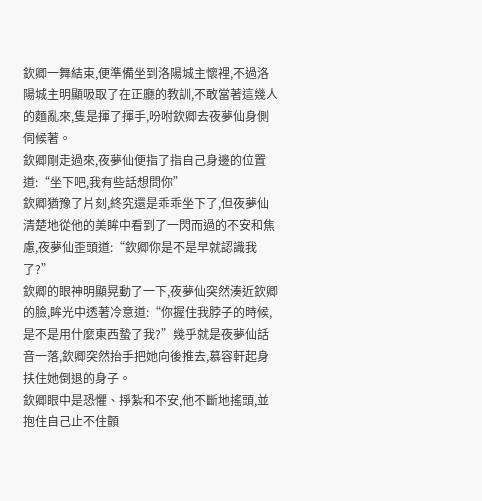欽卿一舞結束,便準備坐到洛陽城主懷裡,不過洛陽城主明顯吸取了在正廳的教訓,不敢當著這幾人的麵亂來,隻是揮了揮手,吩咐欽卿去夜夢仙身側伺候著。
欽卿剛走過來,夜夢仙便指了指自己身邊的位置道:“坐下吧,我有些話想問你”
欽卿猶豫了片刻,終究還是乖乖坐下了,但夜夢仙清楚地從他的美眸中看到了一閃而過的不安和焦慮,夜夢仙歪頭道:“欽卿你是不是早就認識我了?”
欽卿的眼神明顯晃動了一下,夜夢仙突然湊近欽卿的臉,眸光中透著冷意道:“你握住我脖子的時候,是不是用什麼東西蟄了我?”幾乎就是夜夢仙話音一落,欽卿突然抬手把她向後推去,慕容軒起身扶住她倒退的身子。
欽卿眼中是恐懼、掙紮和不安,他不斷地搖頭,並抱住自己止不住顫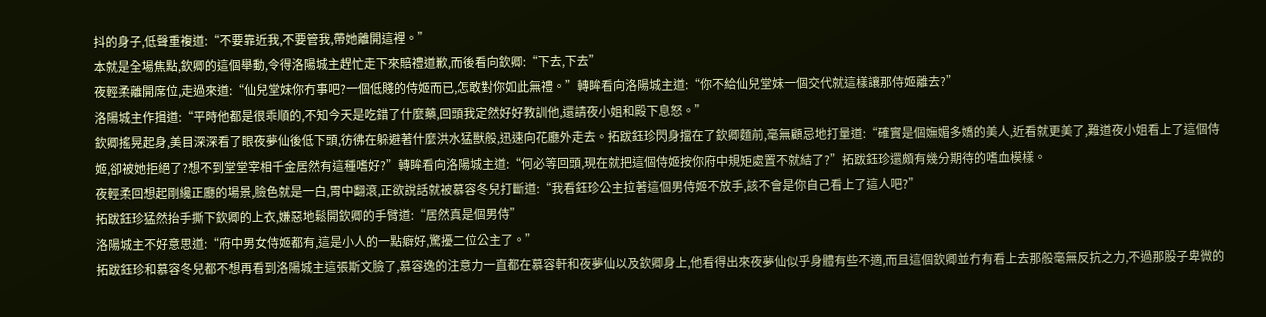抖的身子,低聲重複道:“不要靠近我,不要管我,帶她離開這裡。”
本就是全場焦點,欽卿的這個舉動,令得洛陽城主趕忙走下來賠禮道歉,而後看向欽卿:“下去,下去”
夜輕柔離開席位,走過來道:“仙兒堂妹你冇事吧?一個低賤的侍姬而已,怎敢對你如此無禮。”轉眸看向洛陽城主道:“你不給仙兒堂妹一個交代就這樣讓那侍姬離去?”
洛陽城主作揖道:“平時他都是很乖順的,不知今天是吃錯了什麼藥,回頭我定然好好教訓他,還請夜小姐和殿下息怒。”
欽卿搖晃起身,美目深深看了眼夜夢仙後低下頭,彷彿在躲避著什麼洪水猛獸般,迅速向花廳外走去。拓跋鈺珍閃身擋在了欽卿麵前,毫無顧忌地打量道:“確實是個嫵媚多嬌的美人,近看就更美了,難道夜小姐看上了這個侍姬,卻被她拒絕了?想不到堂堂宰相千金居然有這種嗜好?”轉眸看向洛陽城主道:“何必等回頭,現在就把這個侍姬按你府中規矩處置不就結了?”拓跋鈺珍還頗有幾分期待的嗜血模樣。
夜輕柔回想起剛纔正廳的場景,臉色就是一白,胃中翻滾,正欲說話就被慕容冬兒打斷道:“我看鈺珍公主拉著這個男侍姬不放手,該不會是你自己看上了這人吧?”
拓跋鈺珍猛然抬手撕下欽卿的上衣,嫌惡地鬆開欽卿的手臂道:“居然真是個男侍”
洛陽城主不好意思道:“府中男女侍姬都有,這是小人的一點癖好,驚擾二位公主了。”
拓跋鈺珍和慕容冬兒都不想再看到洛陽城主這張斯文臉了,慕容逸的注意力一直都在慕容軒和夜夢仙以及欽卿身上,他看得出來夜夢仙似乎身體有些不適,而且這個欽卿並冇有看上去那般毫無反抗之力,不過那股子卑微的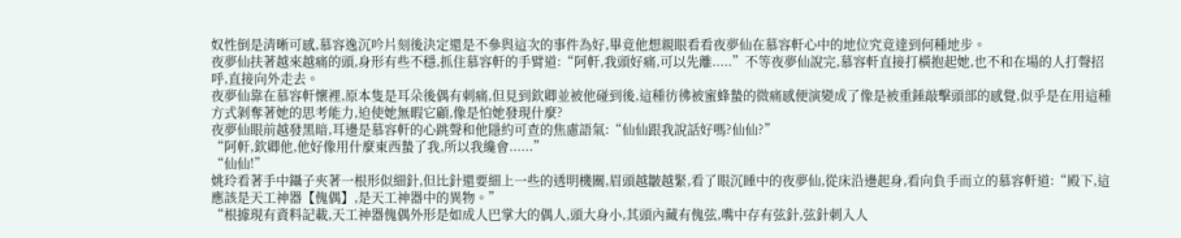奴性倒是清晰可感,慕容逸沉吟片刻後決定還是不參與這次的事件為好,畢竟他想親眼看看夜夢仙在慕容軒心中的地位究竟達到何種地步。
夜夢仙扶著越來越痛的頭,身形有些不穩,抓住慕容軒的手臂道:“阿軒,我頭好痛,可以先離.....”不等夜夢仙說完,慕容軒直接打橫抱起她,也不和在場的人打聲招呼,直接向外走去。
夜夢仙靠在慕容軒懷裡,原本隻是耳朵後偶有刺痛,但見到欽卿並被他碰到後,這種彷彿被蜜蜂蟄的微痛感便演變成了像是被重錘敲擊頭部的感覺,似乎是在用這種方式剝奪著她的思考能力,迫使她無暇它顧,像是怕她發現什麼?
夜夢仙眼前越發黑暗,耳邊是慕容軒的心跳聲和他隱約可查的焦慮語氣:“仙仙跟我說話好嗎?仙仙?”
“阿軒,欽卿他,他好像用什麼東西蟄了我,所以我纔會......”
“仙仙!”
姚玲看著手中鑷子夾著一根形似細針,但比針還要細上一些的透明機關,眉頭越皺越緊,看了眼沉睡中的夜夢仙,從床沿邊起身,看向負手而立的慕容軒道:“殿下,這應該是天工神器【傀偶】,是天工神器中的異物。”
“根據現有資料記載,天工神器傀偶外形是如成人巴掌大的偶人,頭大身小,其頭內藏有傀弦,嘴中存有弦針,弦針刺入人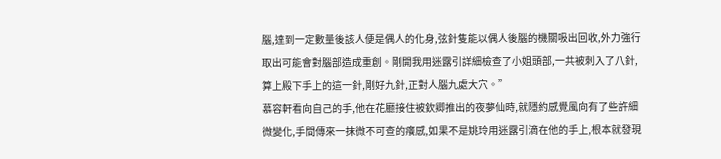腦,達到一定數量後該人便是偶人的化身,弦針隻能以偶人後腦的機關吸出回收,外力強行取出可能會對腦部造成重創。剛開我用迷露引詳細檢查了小姐頭部,一共被刺入了八針,算上殿下手上的這一針,剛好九針,正對人腦九處大穴。”
慕容軒看向自己的手,他在花廳接住被欽卿推出的夜夢仙時,就隱約感覺風向有了些許細微變化,手間傳來一抹微不可查的癢感,如果不是姚玲用迷露引滴在他的手上,根本就發現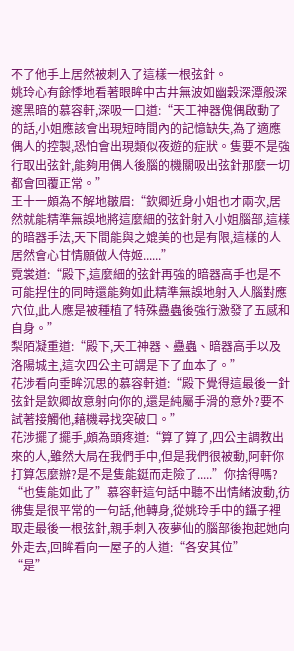不了他手上居然被刺入了這樣一根弦針。
姚玲心有餘悸地看著眼眸中古井無波如幽穀深潭般深邃黑暗的慕容軒,深吸一口道:“天工神器傀偶啟動了的話,小姐應該會出現短時間內的記憶缺失,為了適應偶人的控製,恐怕會出現類似夜遊的症狀。隻要不是強行取出弦針,能夠用偶人後腦的機關吸出弦針那麼一切都會回覆正常。”
王十一頗為不解地皺眉:“欽卿近身小姐也才兩次,居然就能精準無誤地將這麼細的弦針射入小姐腦部,這樣的暗器手法,天下間能與之媲美的也是有限,這樣的人居然會心甘情願做人侍姬......”
霓裳道:“殿下,這麼細的弦針再強的暗器高手也是不可能捏住的同時還能夠如此精準無誤地射入人腦對應穴位,此人應是被種植了特殊蠱蟲後強行激發了五感和自身。”
梨陌凝重道:“殿下,天工神器、蠱蟲、暗器高手以及洛陽城主,這次四公主可謂是下了血本了。”
花涉看向垂眸沉思的慕容軒道:“殿下覺得這最後一針弦針是欽卿故意射向你的,還是純屬手滑的意外?要不試著接觸他,藉機尋找突破口。”
花涉擺了擺手,頗為頭疼道:“算了算了,四公主調教出來的人,雖然大局在我們手中,但是我們很被動,阿軒你打算怎麼辦?是不是隻能鋌而走險了.....”你捨得嗎?
“也隻能如此了”慕容軒這句話中聽不出情緒波動,彷彿隻是很平常的一句話,他轉身,從姚玲手中的鑷子裡取走最後一根弦針,親手刺入夜夢仙的腦部後抱起她向外走去,回眸看向一屋子的人道:“各安其位”
“是”